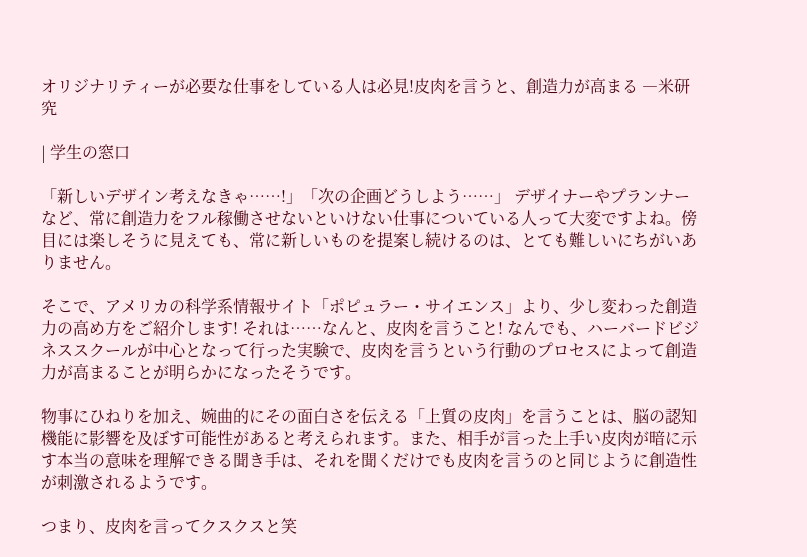オリジナリティーが必要な仕事をしている人は必見!皮肉を言うと、創造力が高まる ―米研究

| 学生の窓口

「新しいデザイン考えなきゃ……!」「次の企画どうしよう……」 デザイナーやプランナーなど、常に創造力をフル稼働させないといけない仕事についている人って大変ですよね。傍目には楽しそうに見えても、常に新しいものを提案し続けるのは、とても難しいにちがいありません。

そこで、アメリカの科学系情報サイト「ポピュラー・サイエンス」より、少し変わった創造力の高め方をご紹介します! それは……なんと、皮肉を言うこと! なんでも、ハーバードビジネススクールが中心となって行った実験で、皮肉を言うという行動のプロセスによって創造力が高まることが明らかになったそうです。

物事にひねりを加え、婉曲的にその面白さを伝える「上質の皮肉」を言うことは、脳の認知機能に影響を及ぼす可能性があると考えられます。また、相手が言った上手い皮肉が暗に示す本当の意味を理解できる聞き手は、それを聞くだけでも皮肉を言うのと同じように創造性が刺激されるようです。

つまり、皮肉を言ってクスクスと笑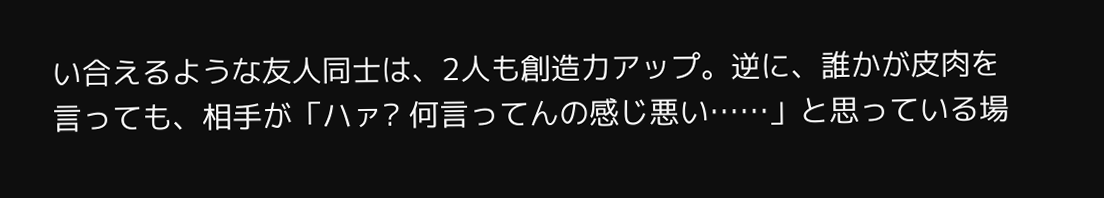い合えるような友人同士は、2人も創造力アップ。逆に、誰かが皮肉を言っても、相手が「ハァ? 何言ってんの感じ悪い……」と思っている場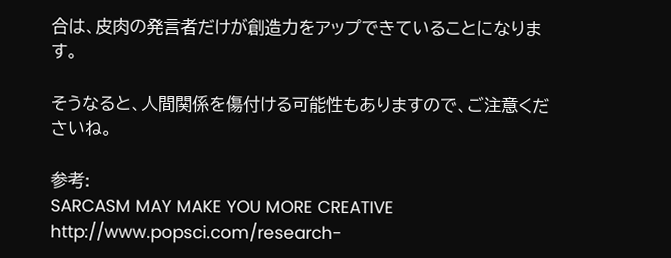合は、皮肉の発言者だけが創造力をアップできていることになります。

そうなると、人間関係を傷付ける可能性もありますので、ご注意くださいね。

参考:
SARCASM MAY MAKE YOU MORE CREATIVE
http://www.popsci.com/research-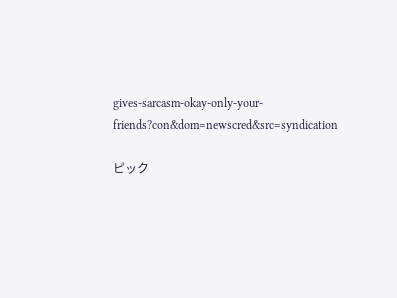gives-sarcasm-okay-only-your-friends?con&dom=newscred&src=syndication

ピック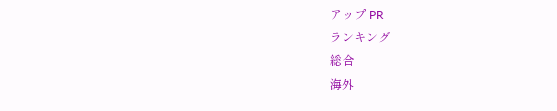アップ PR
ランキング
総合
海外